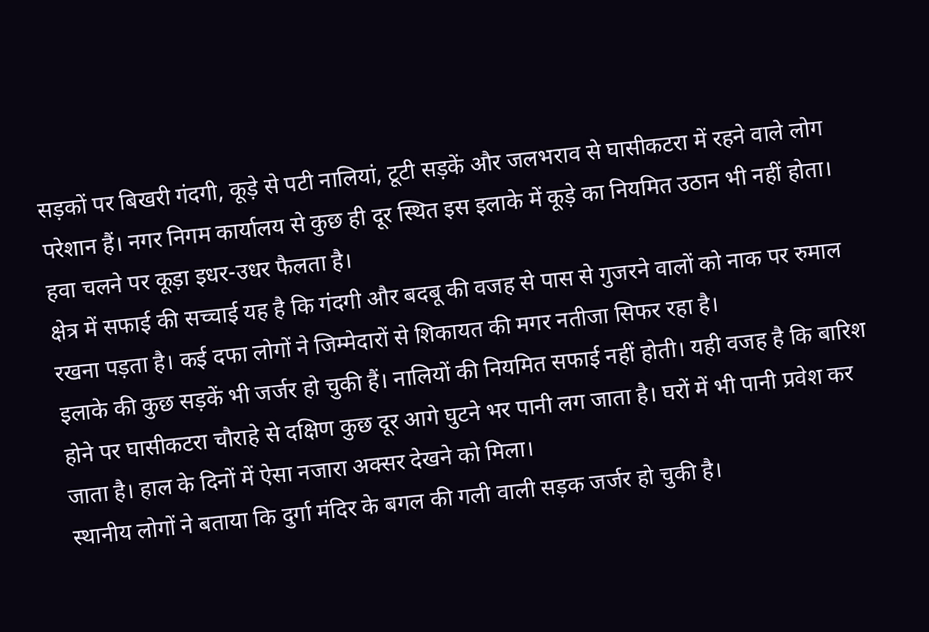सड़कों पर बिखरी गंदगी, कूड़े से पटी नालियां, टूटी सड़कें और जलभराव से घासीकटरा में रहने वाले लोग परेशान हैं। नगर निगम कार्यालय से कुछ ही दूर स्थित इस इलाके में कूड़े का नियमित उठान भी नहीं होता। हवा चलने पर कूड़ा इधर-उधर फैलता है।
क्षेत्र में सफाई की सच्चाई यह है कि गंदगी और बदबू की वजह से पास से गुजरने वालों को नाक पर रुमाल रखना पड़ता है। कई दफा लोगों ने जिम्मेदारों से शिकायत की मगर नतीजा सिफर रहा है।
इलाके की कुछ सड़कें भी जर्जर हो चुकी हैं। नालियों की नियमित सफाई नहीं होती। यही वजह है कि बारिश होने पर घासीकटरा चौराहे से दक्षिण कुछ दूर आगे घुटने भर पानी लग जाता है। घरों में भी पानी प्रवेश कर जाता है। हाल के दिनों में ऐसा नजारा अक्सर देखने को मिला।
स्थानीय लोगों ने बताया कि दुर्गा मंदिर के बगल की गली वाली सड़क जर्जर हो चुकी है।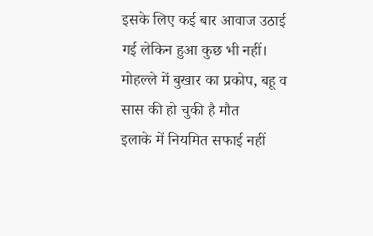इसके लिए कई बार आवाज उठाई गई लेकिन हुआ कुछ भी नहीं।
मोहल्ले में बुखार का प्रकोप, बहू व सास की हो चुकी है मौत
इलाके में नियमित सफाई नहीं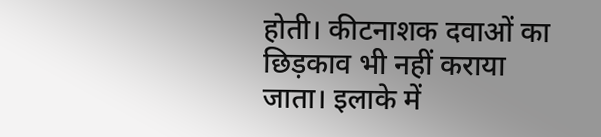होती। कीटनाशक दवाओं का छिड़काव भी नहीं कराया जाता। इलाके में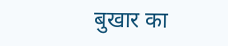बुखार का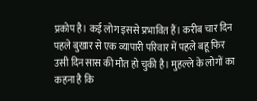प्रकोप है। कई लोग इससे प्रभावित हैं। करीब चार दिन पहले बुखार से एक व्यापारी परिवार में पहले बहू फिर उसी दिन सास की मौत हो चुकी है। मुहल्ले के लोगों का कहना है कि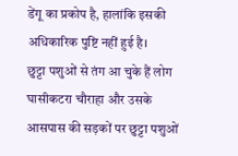डेंगू का प्रकोप है, हालांकि इसकी अधिकारिक पुष्टि नहीं हुई है।
छुट्टा पशुओं से तंग आ चुके हैं लोग
घासीकटरा चौराहा और उसके आसपास की सड़कों पर छुट्टा पशुओं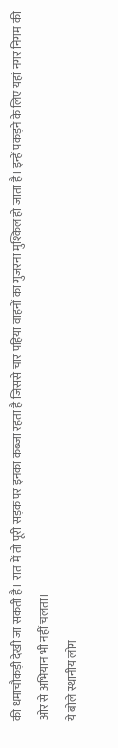की धमाचौकड़ी देखी जा सकती है। रात में तो पूरी सड़क पर इनका कब्जा रहता है जिससे चार पहिया वाहनों का गुजरना मुश्किल हो जाता है। इन्हें पकड़ने के लिए यहां नगर निगम की ओर से अभियान भी नहीं चलता।
ये बोले स्थानीय लोग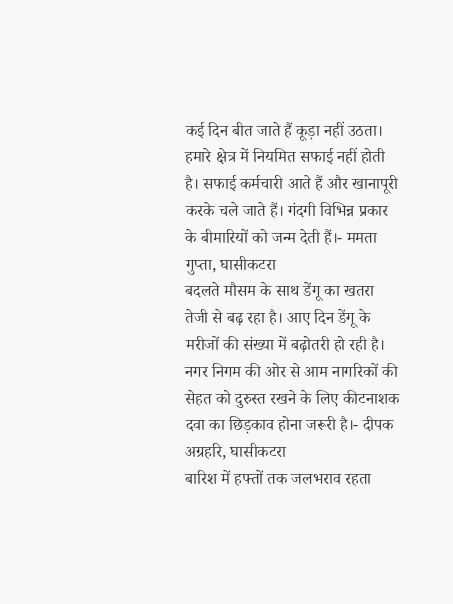कई दिन बीत जाते हैं कूड़ा नहीं उठता। हमारे क्षेत्र में नियमित सफाई नहीं होती है। सफाई कर्मचारी आते हैं और खानापूरी करके चले जाते हैं। गंदगी विभिन्न प्रकार के बीमारियों को जन्म देती हैं।- ममता गुप्ता, घासीकटरा
बदलते मौसम के साथ डेंगू का खतरा तेजी से बढ़ रहा है। आए दिन डेंगू के मरीजों की संख्या में बढ़ोतरी हो रही है। नगर निगम की ओर से आम नागरिकों की सेहत को दुरुस्त रखने के लिए कीटनाशक दवा का छिड़काव होना जरूरी है।- दीपक अग्रहरि, घासीकटरा
बारिश में हफ्तों तक जलभराव रहता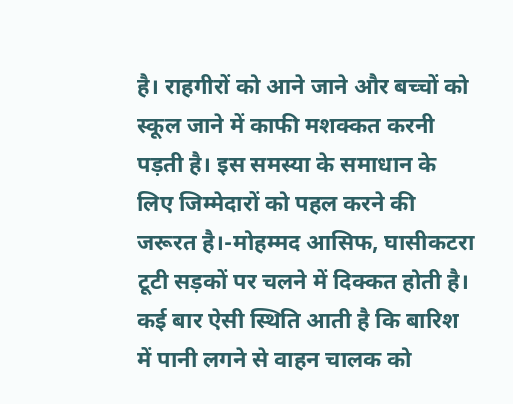है। राहगीरों को आने जाने और बच्चों को स्कूल जाने में काफी मशक्कत करनी पड़ती है। इस समस्या के समाधान के लिए जिम्मेदारों को पहल करने की जरूरत है।-मोहम्मद आसिफ, घासीकटरा
टूटी सड़कों पर चलने में दिक्कत होती है। कई बार ऐसी स्थिति आती है कि बारिश में पानी लगने से वाहन चालक को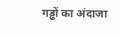गड्ढों का अंदाजा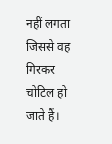नहीं लगता जिससे वह गिरकर चोटिल हो जाते हैं।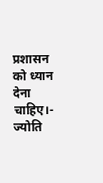प्रशासन को ध्यान देना चाहिए।- ज्योति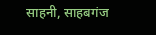साहनी, साहबगंज